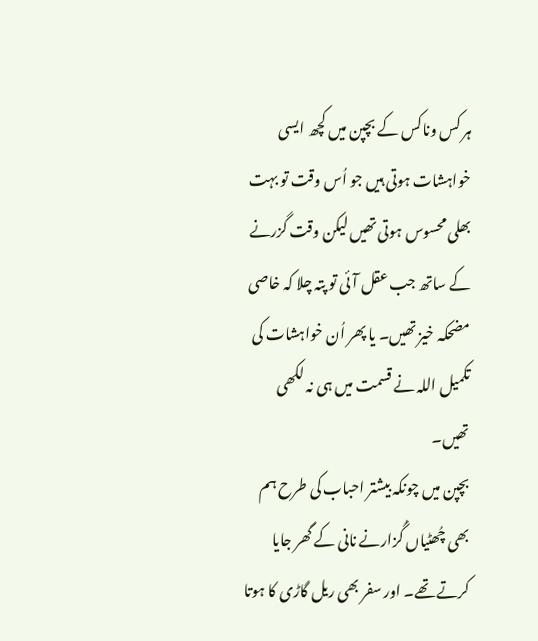ہر کس وناکس کے بچپن میں کچھ ایسی خواہشات ہوتی ہیں جو اُس وقت تو بہت بھلی محسوس ہوتی تھیں لیکن وقت گزرنے کے ساتھ جب عقل آئی تو پتہ چلا کہ خاصی مضحکہ خیز تھیں۔ یا پھر اُن خواہشات کی تکمیل اللہ نے قسمت میں ہی نہ لکھی تھیں۔
بچپن میں چونکہ بیشتر احباب کی طرح ہم بھی چُھٹیاں گُزارنے نانی کے گھر جایا کرتے تھے۔ اور سفر بھی ریل گاڑی کا ہوتا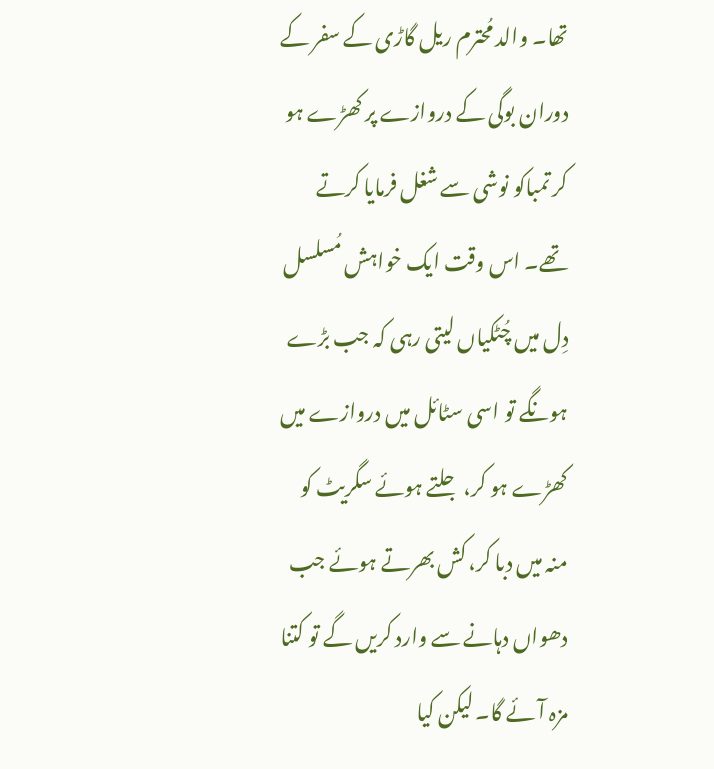تھا۔ والد مُحترم ریل گاڑی کے سفر کے دوران بوگی کے دروازے پر کھڑے ہو کر تمباکو نوشی سے شغل فرمایا کرتے تھے۔ اس وقت ایک خواہش مُسلسل دِل میں چُٹکیاں لیتی رہی کہ جب بڑے ہونگے تو اسی سٹائل میں دروازے میں کھڑے ہو کر، جلتے ہوئے سگریٹ کو منہ میں دبا کر، کش بھرتے ہوئے جب دھواں دہانے سے وارد کریں گے تو کتنا مزہ آئے گا۔ لیکن کیا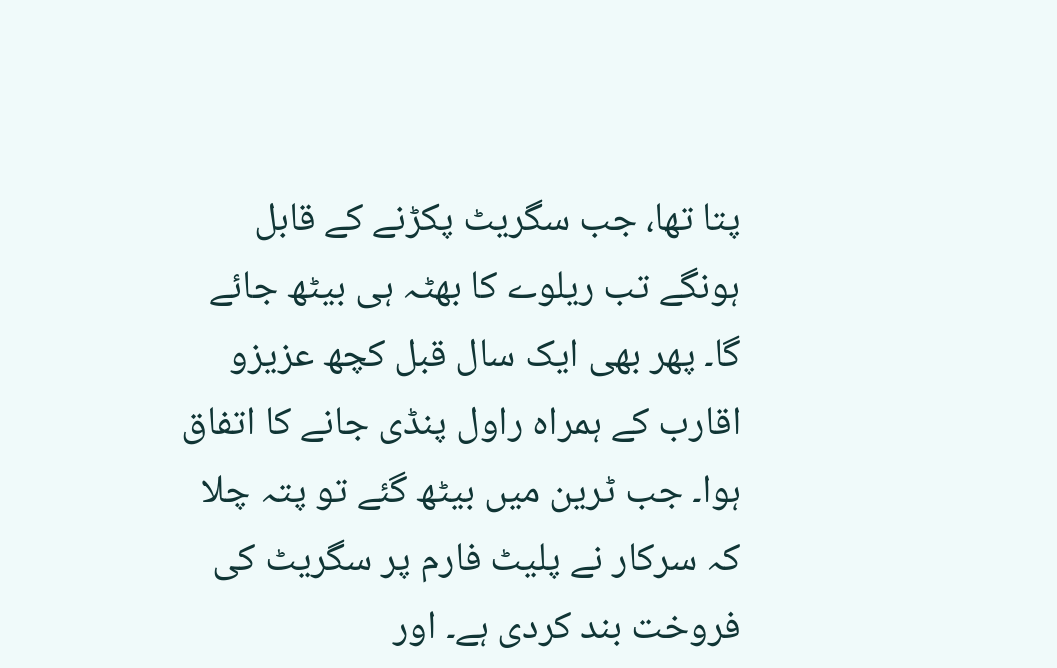پتا تھا، جب سگریٹ پکڑنے کے قابل ہونگے تب ریلوے کا بھٹہ ہی بیٹھ جائے گا۔ پھر بھی ایک سال قبل کچھ عزیزو اقارب کے ہمراہ راول پنڈی جانے کا اتفاق ہوا۔ جب ٹرین میں بیٹھ گئے تو پتہ چلا کہ سرکار نے پلیٹ فارم پر سگریٹ کی فروخت بند کردی ہے۔ اور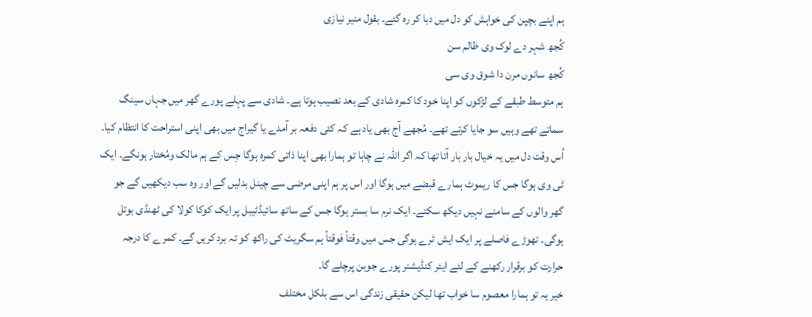ہم اپنے بچپن کی خواہش کو دل میں دبا کر رہ گئے۔ بقول منیر نیازی
کُجھ شہر دے لوک وی ظالم سن
کُجھ سانوں مرن دا شوق وی سی
ہم متوسط طبقے کے لڑکوں کو اپنا خود کا کمرہ شادی کے بعد نصیب ہوتا ہے۔ شادی سے پہلے پورے گھر میں جہاں سینگ سماتے تھے وہیں سو جایا کرتے تھے۔ مُجھے آج بھی یاد ہے کہ کئی دفعہ بر آمدے یا گیراج میں بھی اپنی استراحت کا انتظام کیا۔ اُس وقت دل میں یہ خیال بار بار آتا تھا کہ اگر اللہ نے چاہا تو ہمارا بھی اپنا ذاتی کمرہ ہوگا جِس کے ہم مالک ومُختار ہونگے۔ ایک ٹی وی ہوگا جس کا ریموٹ ہمارے قبضے میں ہوگا اور اس پر ہم اپنی مرضی سے چینل بدلیں گے اور وہ سب دیکھیں گے جو گھر والوں کے سامنے نہیں دیکھ سکتے۔ ایک نرم سا بستر ہوگا جس کے ساتھ سائیڈٹیبل پر ایک کوکا کولا کی ٹھنڈی بوتل ہوگی۔ تھوڑے فاصلے پر ایک ایش ٹرے ہوگی جس میں وقتاً فوقتاً ہم سگریٹ کی راکھ کو تہ برد کریں گے۔ کمرے کا درجہ حرارت کو برقرار رکھنے کے لئے ایئر کنڈیشنر پورے جوبن پرچلے گا۔
خیر یہ تو ہمارا معصوم سا خواب تھا لیکن حقیقی زندگی اس سے بلکل مختلف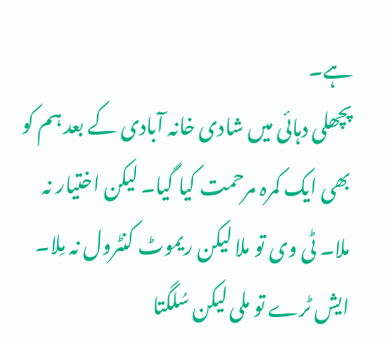ہے۔
پچھلی دہائی میں شادی خانہ آبادی کے بعد ہم کو بھی ایک کمرہ مرحمت کیا گیا۔ لیکن اختیار نہ ملا۔ ٹی وی تو ملا لیکن ریموٹ کنٹرول نہ مِلا۔ ایش ٹرے تو ملی لیکن سُلگتا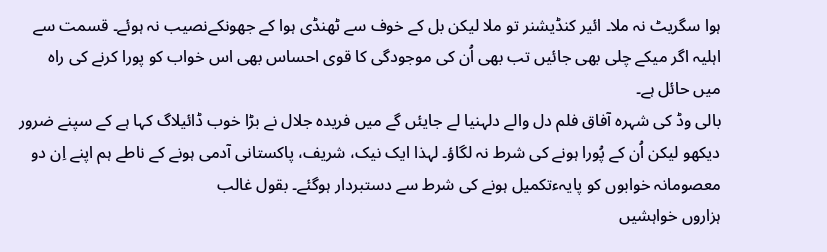ہوا سگریٹ نہ ملا۔ ائیر کنڈیشنر تو ملا لیکن بل کے خوف سے ٹھنڈی ہوا کے جھونکےنصیب نہ ہوئے۔ قسمت سے اہلیہ اگر میکے چلی بھی جائیں تب بھی اُن کی موجودگی کا قوی احساس بھی اس خواب کو پورا کرنے کی راہ میں حائل ہے۔
بالی وڈ کی شہرہ آفاق فلم دل والے دلہنیا لے جایئں گے میں فریدہ جلال نے بڑا خوب ڈائیلاگ کہا ہے کے سپنے ضرور دیکھو لیکن اُن کے پُورا ہونے کی شرط نہ لگاؤ۔ لہذا ایک نیک، شریف، پاکستانی آدمی ہونے کے ناطے ہم اپنے اِن دو معصومانہ خوابوں کو پایہءتکمیل ہونے کی شرط سے دستبردار ہوگئے۔ بقول غالب
ہزاروں خواہشیں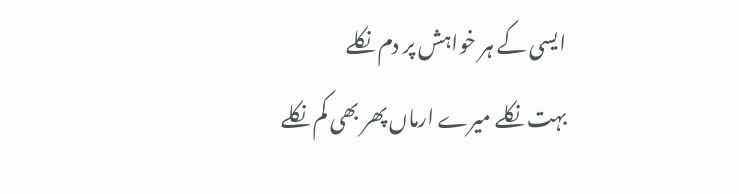ایسی کے ہر خواہش پر دم نکلے
بہت نکلے میرے ارماں پھر بھی کم نکلے